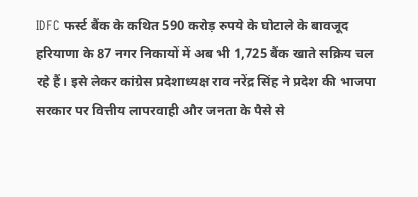IDFC फर्स्ट बैंक के कथित 590 करोड़ रुपये के घोटाले के बावजूद हरियाणा के 87 नगर निकायों में अब भी 1,725 बैंक खाते सक्रिय चल रहे हैं। इसे लेकर कांग्रेस प्रदेशाध्यक्ष राव नरेंद्र सिंह ने प्रदेश की भाजपा सरकार पर वित्तीय लापरवाही और जनता के पैसे से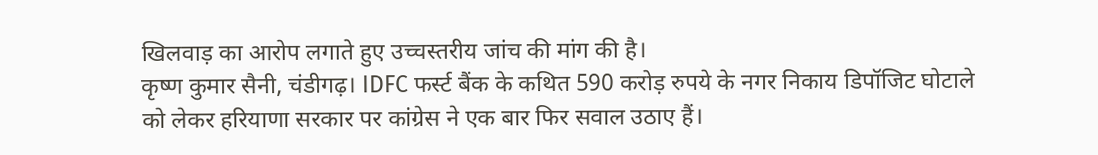खिलवाड़ का आरोप लगाते हुए उच्चस्तरीय जांच की मांग की है।
कृष्ण कुमार सैनी, चंडीगढ़। IDFC फर्स्ट बैंक के कथित 590 करोड़ रुपये के नगर निकाय डिपॉजिट घोटाले को लेकर हरियाणा सरकार पर कांग्रेस ने एक बार फिर सवाल उठाए हैं।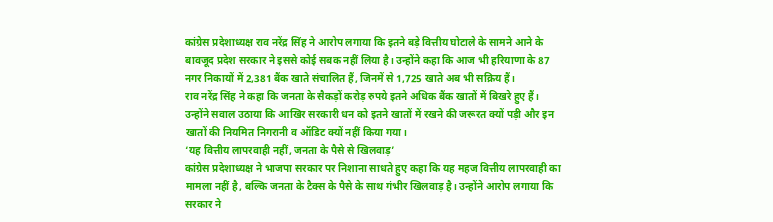कांग्रेस प्रदेशाध्यक्ष राव नरेंद्र सिंह ने आरोप लगाया कि इतने बड़े वित्तीय घोटाले के सामने आने के बावजूद प्रदेश सरकार ने इससे कोई सबक नहीं लिया है। उन्होंने कहा कि आज भी हरियाणा के 87 नगर निकायों में 2,381 बैंक खाते संचालित हैं, जिनमें से 1,725 खाते अब भी सक्रिय हैं।
राव नरेंद्र सिंह ने कहा कि जनता के सैकड़ों करोड़ रुपये इतने अधिक बैंक खातों में बिखरे हुए हैं। उन्होंने सवाल उठाया कि आखिर सरकारी धन को इतने खातों में रखने की जरूरत क्यों पड़ी और इन खातों की नियमित निगरानी व ऑडिट क्यों नहीं किया गया।
‘यह वित्तीय लापरवाही नहीं, जनता के पैसे से खिलवाड़’
कांग्रेस प्रदेशाध्यक्ष ने भाजपा सरकार पर निशाना साधते हुए कहा कि यह महज वित्तीय लापरवाही का मामला नहीं है, बल्कि जनता के टैक्स के पैसे के साथ गंभीर खिलवाड़ है। उन्होंने आरोप लगाया कि सरकार ने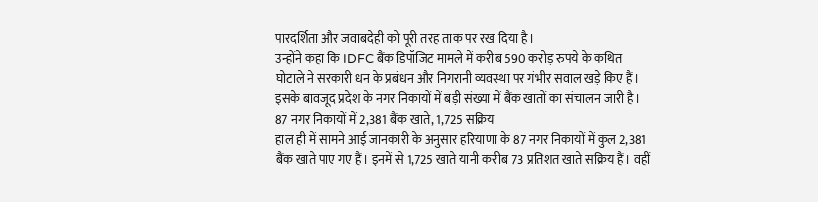पारदर्शिता और जवाबदेही को पूरी तरह ताक पर रख दिया है।
उन्होंने कहा कि IDFC बैंक डिपॉजिट मामले में करीब 590 करोड़ रुपये के कथित घोटाले ने सरकारी धन के प्रबंधन और निगरानी व्यवस्था पर गंभीर सवाल खड़े किए हैं। इसके बावजूद प्रदेश के नगर निकायों में बड़ी संख्या में बैंक खातों का संचालन जारी है।
87 नगर निकायों में 2,381 बैंक खाते, 1,725 सक्रिय
हाल ही में सामने आई जानकारी के अनुसार हरियाणा के 87 नगर निकायों में कुल 2,381 बैंक खाते पाए गए हैं। इनमें से 1,725 खाते यानी करीब 73 प्रतिशत खाते सक्रिय हैं। वहीं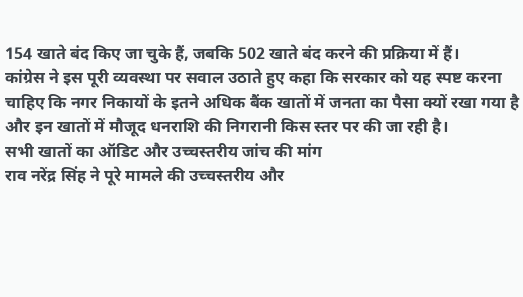154 खाते बंद किए जा चुके हैं, जबकि 502 खाते बंद करने की प्रक्रिया में हैं।
कांग्रेस ने इस पूरी व्यवस्था पर सवाल उठाते हुए कहा कि सरकार को यह स्पष्ट करना चाहिए कि नगर निकायों के इतने अधिक बैंक खातों में जनता का पैसा क्यों रखा गया है और इन खातों में मौजूद धनराशि की निगरानी किस स्तर पर की जा रही है।
सभी खातों का ऑडिट और उच्चस्तरीय जांच की मांग
राव नरेंद्र सिंह ने पूरे मामले की उच्चस्तरीय और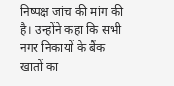निष्पक्ष जांच की मांग की है। उन्होंने कहा कि सभी नगर निकायों के बैंक खातों का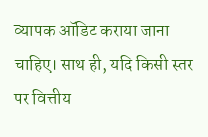व्यापक ऑडिट कराया जाना चाहिए। साथ ही, यदि किसी स्तर पर वित्तीय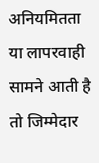अनियमितता या लापरवाही सामने आती है तो जिम्मेदार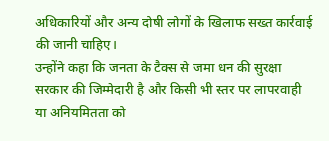अधिकारियों और अन्य दोषी लोगों के खिलाफ सख्त कार्रवाई की जानी चाहिए।
उन्होंने कहा कि जनता के टैक्स से जमा धन की सुरक्षा सरकार की जिम्मेदारी है और किसी भी स्तर पर लापरवाही या अनियमितता को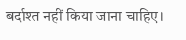बर्दाश्त नहीं किया जाना चाहिए।